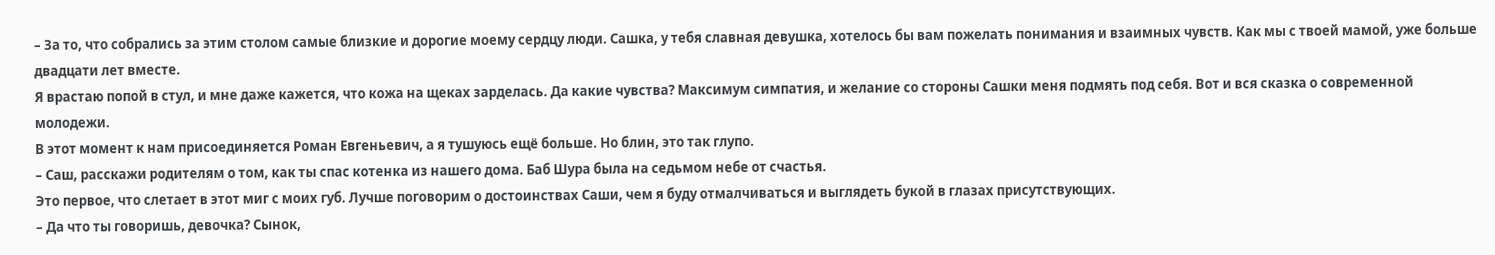– За то, что собрались за этим столом самые близкие и дорогие моему сердцу люди. Сашка, у тебя славная девушка, хотелось бы вам пожелать понимания и взаимных чувств. Как мы с твоей мамой, уже больше двадцати лет вместе.
Я врастаю попой в стул, и мне даже кажется, что кожа на щеках зарделась. Да какие чувства? Максимум симпатия, и желание со стороны Сашки меня подмять под себя. Вот и вся сказка о современной молодежи.
В этот момент к нам присоединяется Роман Евгеньевич, а я тушуюсь ещё больше. Но блин, это так глупо.
– Саш, расскажи родителям о том, как ты спас котенка из нашего дома. Баб Шура была на седьмом небе от счастья.
Это первое, что слетает в этот миг с моих губ. Лучше поговорим о достоинствах Саши, чем я буду отмалчиваться и выглядеть букой в глазах присутствующих.
– Да что ты говоришь, девочка? Сынок,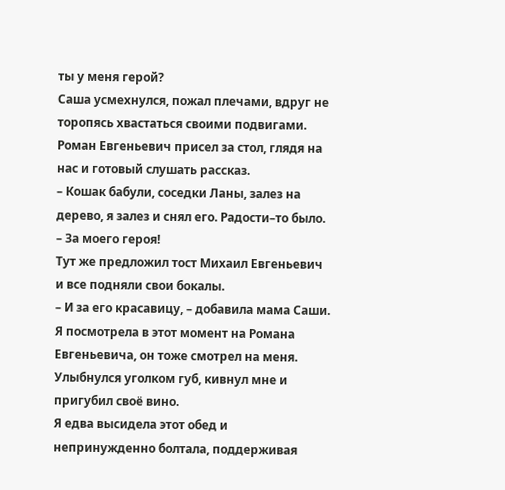ты у меня герой?
Саша усмехнулся, пожал плечами, вдруг не торопясь хвастаться своими подвигами. Роман Евгеньевич присел за стол, глядя на нас и готовый слушать рассказ.
– Кошак бабули, соседки Ланы, залез на дерево, я залез и снял его. Радости–то было.
– За моего героя!
Тут же предложил тост Михаил Евгеньевич и все подняли свои бокалы.
– И за его красавицу, – добавила мама Саши.
Я посмотрела в этот момент на Романа Евгеньевича, он тоже смотрел на меня. Улыбнулся уголком губ, кивнул мне и пригубил своё вино.
Я едва высидела этот обед и непринужденно болтала, поддерживая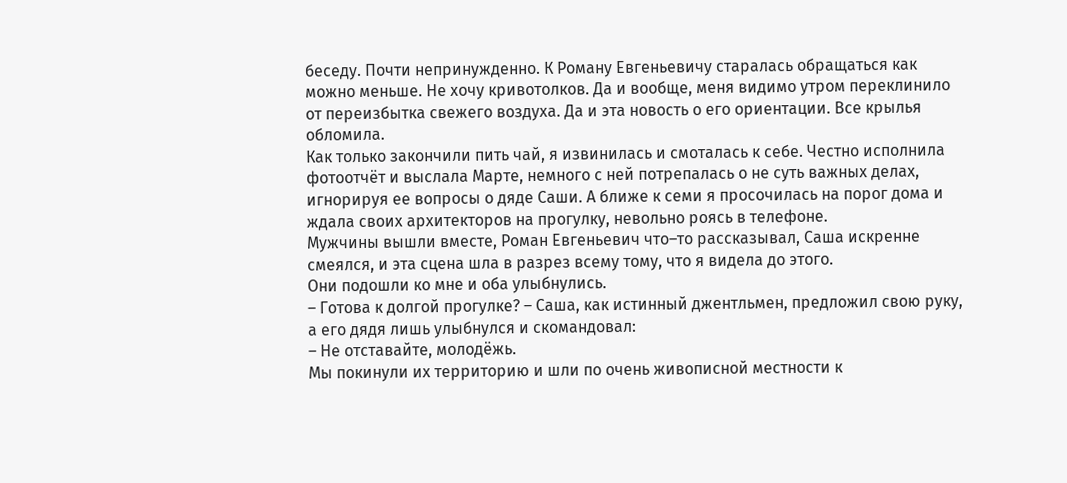беседу. Почти непринужденно. К Роману Евгеньевичу старалась обращаться как можно меньше. Не хочу кривотолков. Да и вообще, меня видимо утром переклинило от переизбытка свежего воздуха. Да и эта новость о его ориентации. Все крылья обломила.
Как только закончили пить чай, я извинилась и смоталась к себе. Честно исполнила фотоотчёт и выслала Марте, немного с ней потрепалась о не суть важных делах, игнорируя ее вопросы о дяде Саши. А ближе к семи я просочилась на порог дома и ждала своих архитекторов на прогулку, невольно роясь в телефоне.
Мужчины вышли вместе, Роман Евгеньевич что–то рассказывал, Саша искренне смеялся, и эта сцена шла в разрез всему тому, что я видела до этого.
Они подошли ко мне и оба улыбнулись.
– Готова к долгой прогулке? – Саша, как истинный джентльмен, предложил свою руку, а его дядя лишь улыбнулся и скомандовал:
– Не отставайте, молодёжь.
Мы покинули их территорию и шли по очень живописной местности к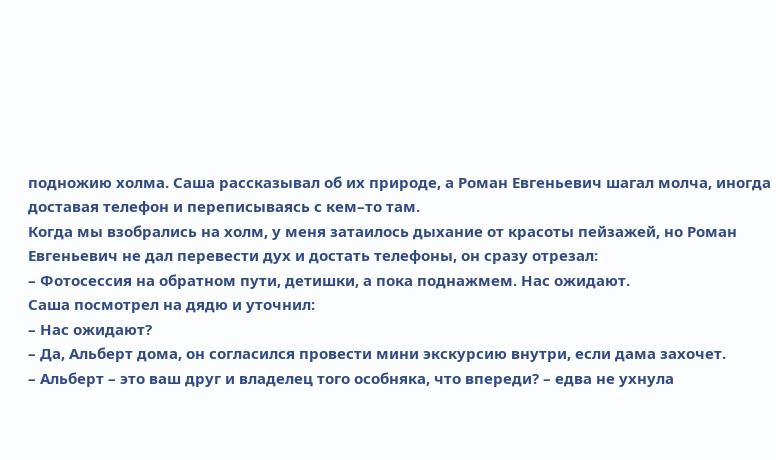подножию холма. Саша рассказывал об их природе, а Роман Евгеньевич шагал молча, иногда доставая телефон и переписываясь с кем–то там.
Когда мы взобрались на холм, у меня затаилось дыхание от красоты пейзажей, но Роман Евгеньевич не дал перевести дух и достать телефоны, он сразу отрезал:
– Фотосессия на обратном пути, детишки, а пока поднажмем. Нас ожидают.
Саша посмотрел на дядю и уточнил:
– Нас ожидают?
– Да, Альберт дома, он согласился провести мини экскурсию внутри, если дама захочет.
– Альберт – это ваш друг и владелец того особняка, что впереди? – едва не ухнула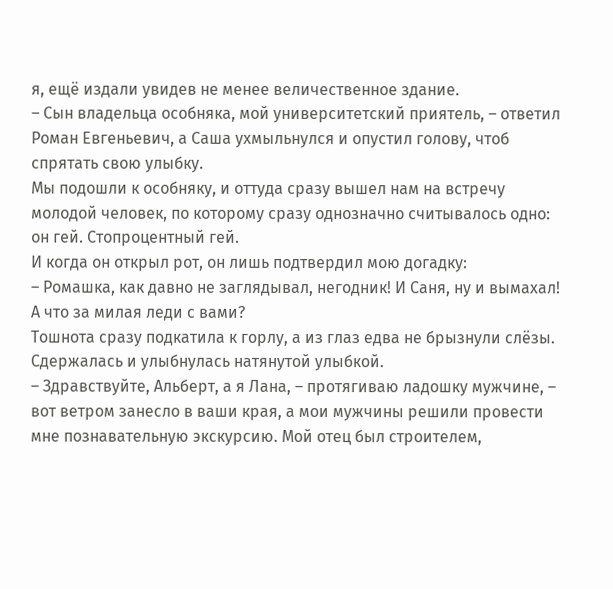я, ещё издали увидев не менее величественное здание.
– Сын владельца особняка, мой университетский приятель, – ответил Роман Евгеньевич, а Саша ухмыльнулся и опустил голову, чтоб спрятать свою улыбку.
Мы подошли к особняку, и оттуда сразу вышел нам на встречу молодой человек, по которому сразу однозначно считывалось одно: он гей. Стопроцентный гей.
И когда он открыл рот, он лишь подтвердил мою догадку:
– Ромашка, как давно не заглядывал, негодник! И Саня, ну и вымахал! А что за милая леди с вами?
Тошнота сразу подкатила к горлу, а из глаз едва не брызнули слёзы. Сдержалась и улыбнулась натянутой улыбкой.
– Здравствуйте, Альберт, а я Лана, – протягиваю ладошку мужчине, – вот ветром занесло в ваши края, а мои мужчины решили провести мне познавательную экскурсию. Мой отец был строителем,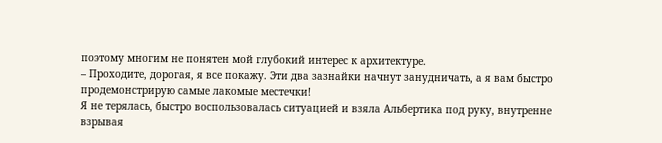поэтому многим не понятен мой глубокий интерес к архитектуре.
– Проходите, дорогая, я все покажу. Эти два зазнайки начнут занудничать, а я вам быстро продемонстрирую самые лакомые местечки!
Я не терялась, быстро воспользовалась ситуацией и взяла Альбертика под руку, внутренне взрывая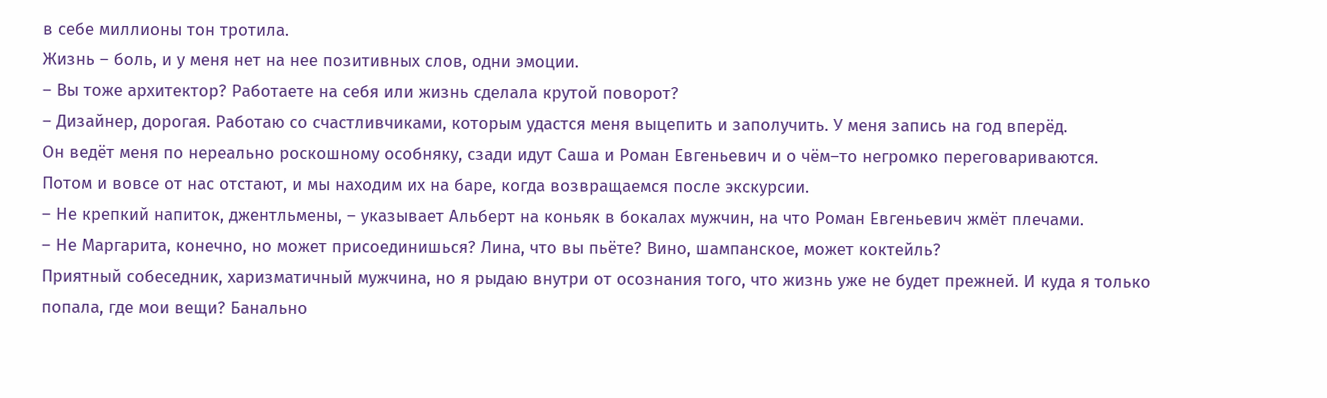в себе миллионы тон тротила.
Жизнь – боль, и у меня нет на нее позитивных слов, одни эмоции.
– Вы тоже архитектор? Работаете на себя или жизнь сделала крутой поворот?
– Дизайнер, дорогая. Работаю со счастливчиками, которым удастся меня выцепить и заполучить. У меня запись на год вперёд.
Он ведёт меня по нереально роскошному особняку, сзади идут Саша и Роман Евгеньевич и о чём–то негромко переговариваются. Потом и вовсе от нас отстают, и мы находим их на баре, когда возвращаемся после экскурсии.
– Не крепкий напиток, джентльмены, – указывает Альберт на коньяк в бокалах мужчин, на что Роман Евгеньевич жмёт плечами.
– Не Маргарита, конечно, но может присоединишься? Лина, что вы пьёте? Вино, шампанское, может коктейль?
Приятный собеседник, харизматичный мужчина, но я рыдаю внутри от осознания того, что жизнь уже не будет прежней. И куда я только попала, где мои вещи? Банально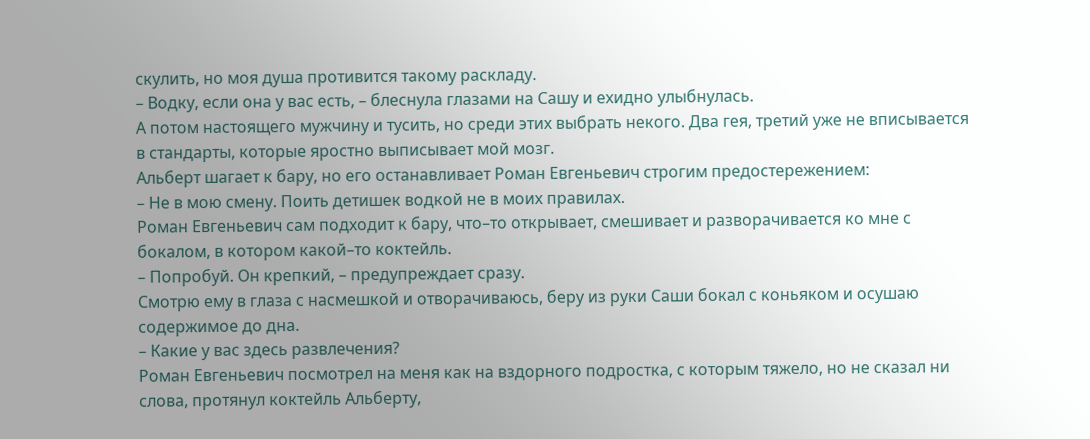скулить, но моя душа противится такому раскладу.
– Водку, если она у вас есть, – блеснула глазами на Сашу и ехидно улыбнулась.
А потом настоящего мужчину и тусить, но среди этих выбрать некого. Два гея, третий уже не вписывается в стандарты, которые яростно выписывает мой мозг.
Альберт шагает к бару, но его останавливает Роман Евгеньевич строгим предостережением:
– Не в мою смену. Поить детишек водкой не в моих правилах.
Роман Евгеньевич сам подходит к бару, что–то открывает, смешивает и разворачивается ко мне с бокалом, в котором какой–то коктейль.
– Попробуй. Он крепкий, – предупреждает сразу.
Смотрю ему в глаза с насмешкой и отворачиваюсь, беру из руки Саши бокал с коньяком и осушаю содержимое до дна.
– Какие у вас здесь развлечения?
Роман Евгеньевич посмотрел на меня как на вздорного подростка, с которым тяжело, но не сказал ни слова, протянул коктейль Альберту,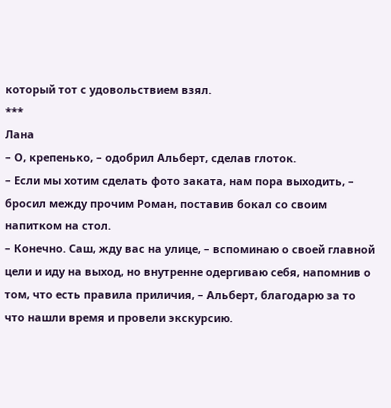который тот с удовольствием взял.
***
Лана
– О, крепенько, – одобрил Альберт, сделав глоток.
– Если мы хотим сделать фото заката, нам пора выходить, – бросил между прочим Роман, поставив бокал со своим напитком на стол.
– Конечно. Саш, жду вас на улице, – вспоминаю о своей главной цели и иду на выход, но внутренне одергиваю себя, напомнив о том, что есть правила приличия, – Альберт, благодарю за то что нашли время и провели экскурсию.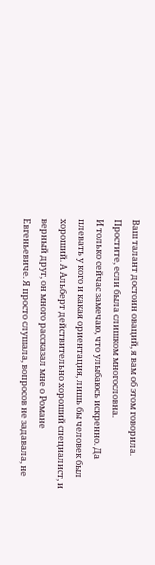Ваш талант достоин оваций, я вам об этом говорила. Простите, если была слишком многословна.
И только сейчас замечаю, что улыбаюсь искренно. Да плевать у кого и какая ориентация, лишь бы человек был хороший. А Альберт действительно хороший специалист, и верный друг, он много рассказал мне о Романе Евгеньевиче. Я просто слушала, вопросов не задавала, не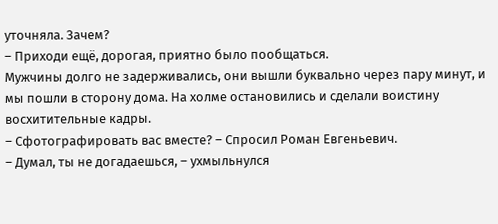уточняла. Зачем?
– Приходи ещё, дорогая, приятно было пообщаться.
Мужчины долго не задерживались, они вышли буквально через пару минут, и мы пошли в сторону дома. На холме остановились и сделали воистину восхитительные кадры.
– Сфотографировать вас вместе? – Спросил Роман Евгеньевич.
– Думал, ты не догадаешься, – ухмыльнулся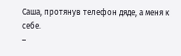Саша, протянув телефон дяде, а меня к себе.
–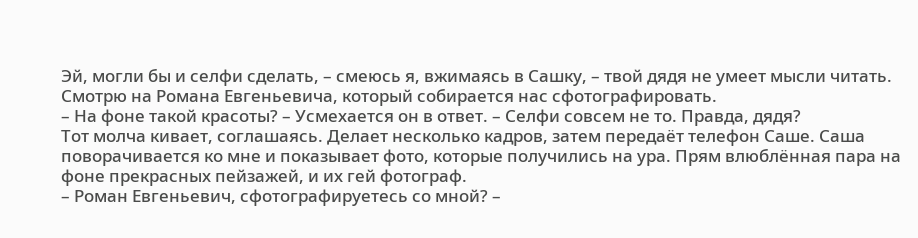Эй, могли бы и селфи сделать, – смеюсь я, вжимаясь в Сашку, – твой дядя не умеет мысли читать.
Смотрю на Романа Евгеньевича, который собирается нас сфотографировать.
– На фоне такой красоты? – Усмехается он в ответ. – Селфи совсем не то. Правда, дядя?
Тот молча кивает, соглашаясь. Делает несколько кадров, затем передаёт телефон Саше. Саша поворачивается ко мне и показывает фото, которые получились на ура. Прям влюблённая пара на фоне прекрасных пейзажей, и их гей фотограф.
– Роман Евгеньевич, сфотографируетесь со мной? –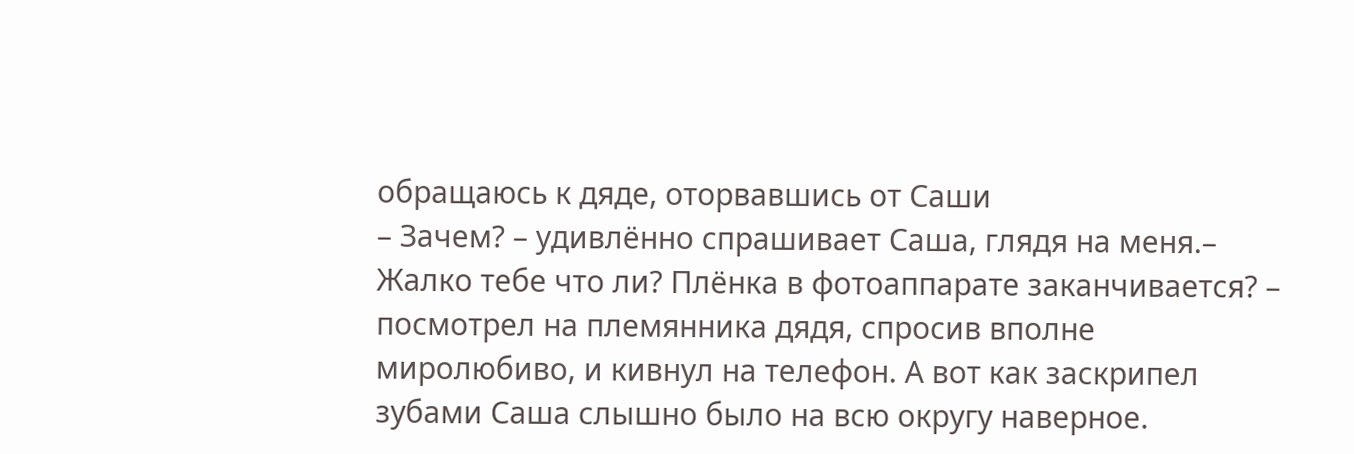обращаюсь к дяде, оторвавшись от Саши
– Зачем? – удивлённо спрашивает Саша, глядя на меня.– Жалко тебе что ли? Плёнка в фотоаппарате заканчивается? – посмотрел на племянника дядя, спросив вполне миролюбиво, и кивнул на телефон. А вот как заскрипел зубами Саша слышно было на всю округу наверное.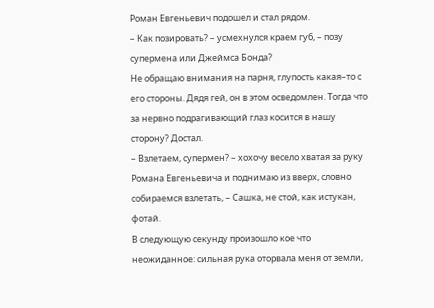Роман Евгеньевич подошел и стал рядом.
– Как позировать? – усмехнулся краем губ, – позу супермена или Джеймса Бонда?
Не обращаю внимания на парня, глупость какая–то с его стороны. Дядя гей, он в этом осведомлен. Тогда что за нервно подрагивающий глаз косится в нашу сторону? Достал.
– Взлетаем, супермен? – хохочу весело хватая за руку Романа Евгеньевича и поднимаю из вверх, словно собираемся взлетать, – Сашка, не стой, как истукан, фотай.
В следующую секунду произошло кое что неожиданное: сильная рука оторвала меня от земли,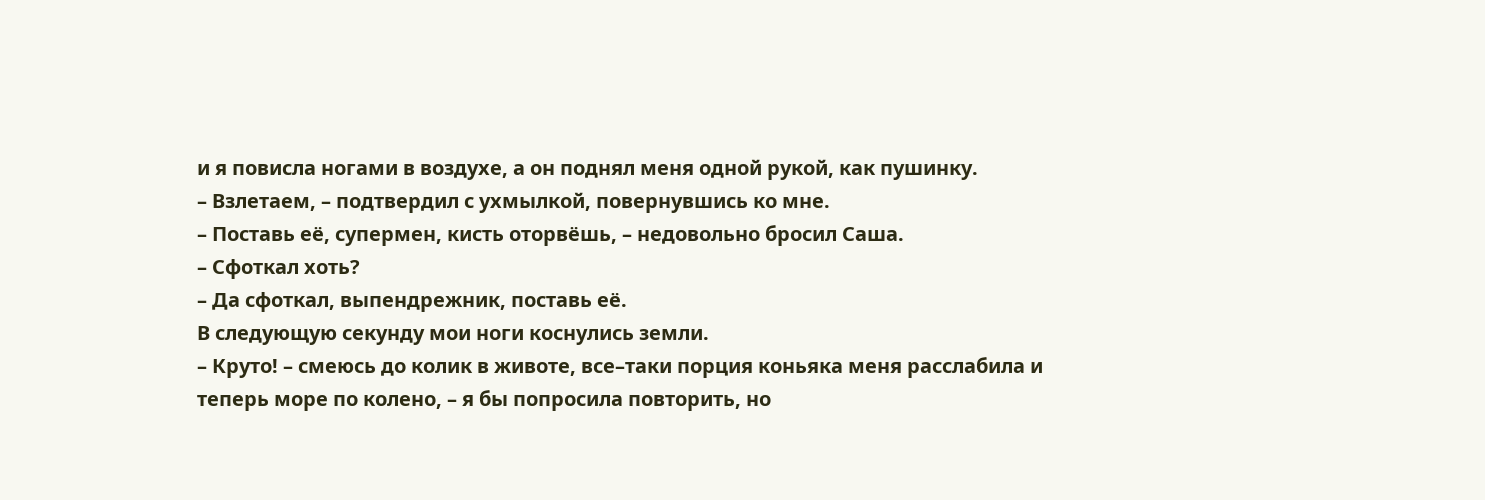и я повисла ногами в воздухе, а он поднял меня одной рукой, как пушинку.
– Взлетаем, – подтвердил с ухмылкой, повернувшись ко мне.
– Поставь её, супермен, кисть оторвёшь, – недовольно бросил Саша.
– Сфоткал хоть?
– Да сфоткал, выпендрежник, поставь её.
В следующую секунду мои ноги коснулись земли.
– Круто! – смеюсь до колик в животе, все–таки порция коньяка меня расслабила и теперь море по колено, – я бы попросила повторить, но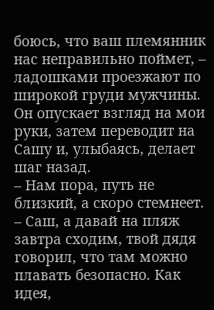боюсь, что ваш племянник нас неправильно поймет, – ладошками проезжают по широкой груди мужчины.
Он опускает взгляд на мои руки, затем переводит на Сашу и, улыбаясь, делает шаг назад.
– Нам пора, путь не близкий, а скоро стемнеет.
– Саш, а давай на пляж завтра сходим, твой дядя говорил, что там можно плавать безопасно. Как идея,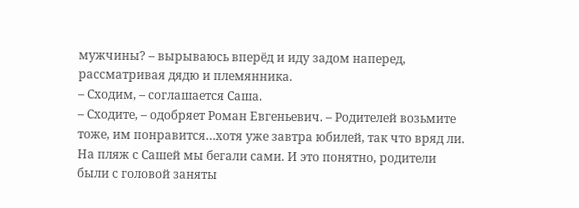мужчины? – вырываюсь вперёд и иду задом наперед, рассматривая дядю и племянника.
– Сходим, – соглашается Саша.
– Сходите, – одобряет Роман Евгеньевич. – Родителей возьмите тоже, им понравится…хотя уже завтра юбилей, так что вряд ли.
На пляж с Сашей мы бегали сами. И это понятно, родители были с головой заняты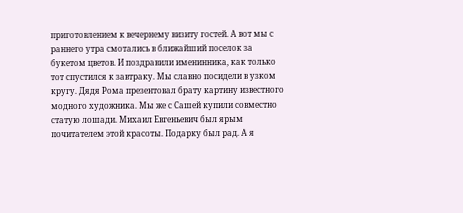приготовлением к вечернему визиту гостей. А вот мы с раннего утра смотались в ближайший поселок за букетом цветов. И поздравили именинника, как только тот спустился к завтраку. Мы славно посидели в узком кругу. Дядя Рома презентовал брату картину известного модного художника. Мы же с Сашей купили совместно статую лошади. Михаил Евгеньевич был ярым почитателем этой красоты. Подарку был рад. А я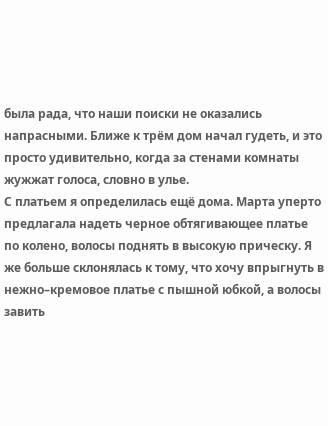была рада, что наши поиски не оказались напрасными. Ближе к трём дом начал гудеть, и это просто удивительно, когда за стенами комнаты жужжат голоса, словно в улье.
С платьем я определилась ещё дома. Марта уперто предлагала надеть черное обтягивающее платье по колено, волосы поднять в высокую прическу. Я же больше склонялась к тому, что хочу впрыгнуть в нежно–кремовое платье с пышной юбкой, а волосы завить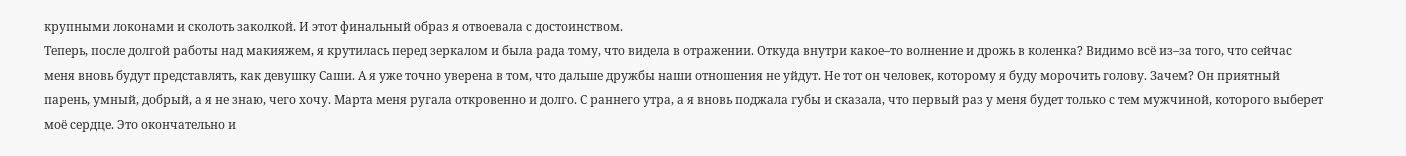крупными локонами и сколоть заколкой. И этот финальный образ я отвоевала с достоинством.
Теперь, после долгой работы над макияжем, я крутилась перед зеркалом и была рада тому, что видела в отражении. Откуда внутри какое–то волнение и дрожь в коленка? Видимо всё из–за того, что сейчас меня вновь будут представлять, как девушку Саши. А я уже точно уверена в том, что дальше дружбы наши отношения не уйдут. Не тот он человек, которому я буду морочить голову. Зачем? Он приятный парень, умный, добрый, а я не знаю, чего хочу. Марта меня ругала откровенно и долго. С раннего утра, а я вновь поджала губы и сказала, что первый раз у меня будет только с тем мужчиной, которого выберет моё сердце. Это окончательно и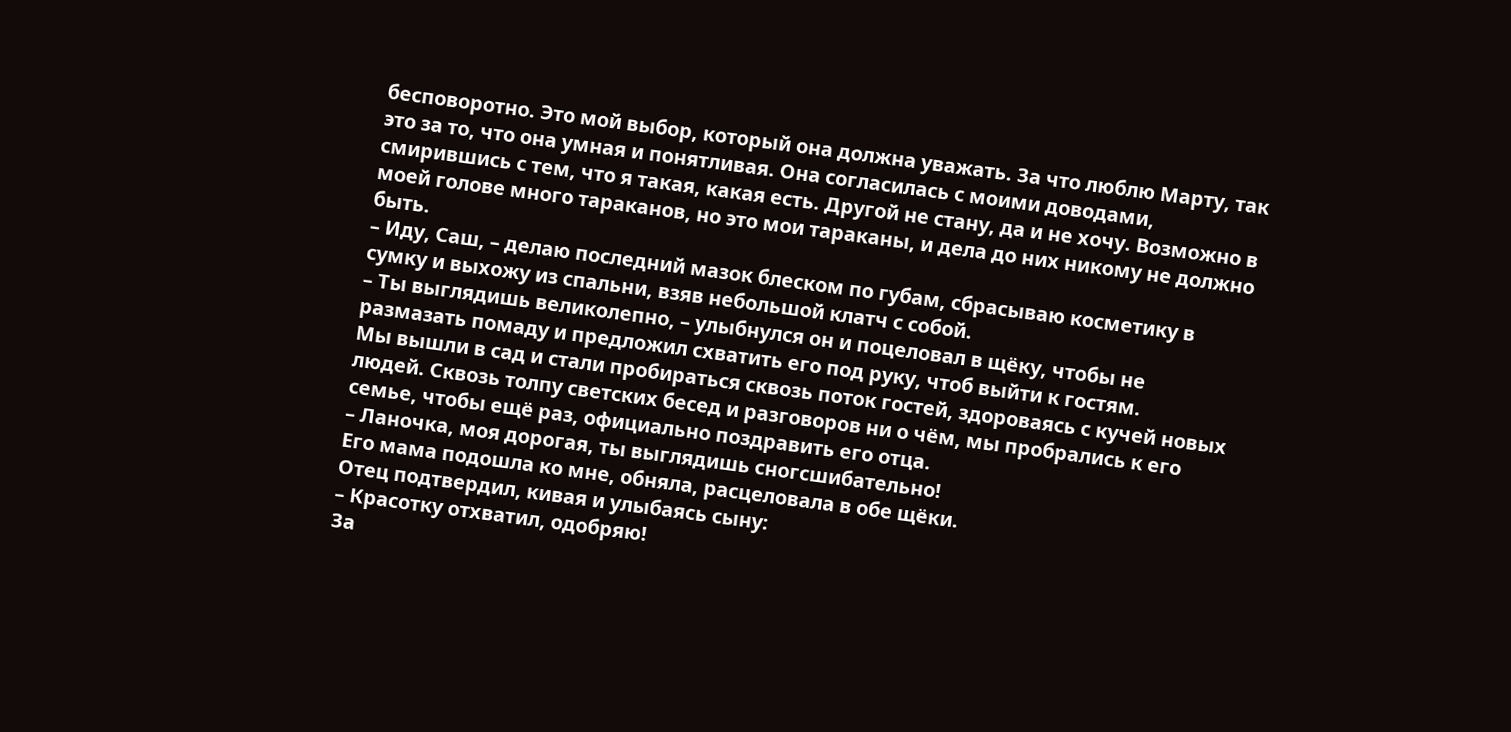бесповоротно. Это мой выбор, который она должна уважать. За что люблю Марту, так это за то, что она умная и понятливая. Она согласилась с моими доводами, смирившись с тем, что я такая, какая есть. Другой не стану, да и не хочу. Возможно в моей голове много тараканов, но это мои тараканы, и дела до них никому не должно быть.
– Иду, Саш, – делаю последний мазок блеском по губам, сбрасываю косметику в сумку и выхожу из спальни, взяв небольшой клатч с собой.
– Ты выглядишь великолепно, – улыбнулся он и поцеловал в щёку, чтобы не размазать помаду и предложил схватить его под руку, чтоб выйти к гостям.
Мы вышли в сад и стали пробираться сквозь поток гостей, здороваясь с кучей новых людей. Сквозь толпу светских бесед и разговоров ни о чём, мы пробрались к его семье, чтобы ещё раз, официально поздравить его отца.
– Ланочка, моя дорогая, ты выглядишь сногсшибательно!
Его мама подошла ко мне, обняла, расцеловала в обе щёки.
Отец подтвердил, кивая и улыбаясь сыну:
– Красотку отхватил, одобряю!
За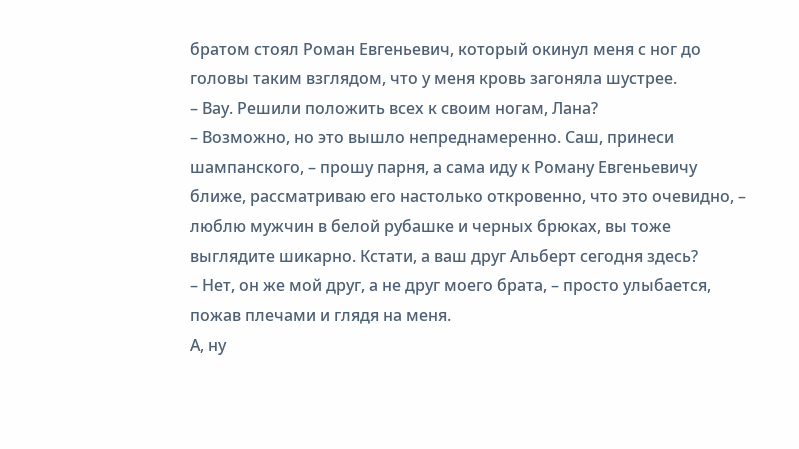братом стоял Роман Евгеньевич, который окинул меня с ног до головы таким взглядом, что у меня кровь загоняла шустрее.
– Вау. Решили положить всех к своим ногам, Лана?
– Возможно, но это вышло непреднамеренно. Саш, принеси шампанского, – прошу парня, а сама иду к Роману Евгеньевичу ближе, рассматриваю его настолько откровенно, что это очевидно, – люблю мужчин в белой рубашке и черных брюках, вы тоже выглядите шикарно. Кстати, а ваш друг Альберт сегодня здесь?
– Нет, он же мой друг, а не друг моего брата, – просто улыбается, пожав плечами и глядя на меня.
А, ну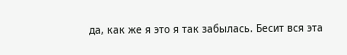да, как же я это я так забылась. Бесит вся эта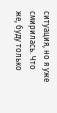ситуация, но я уже смирилась. Что же, буду только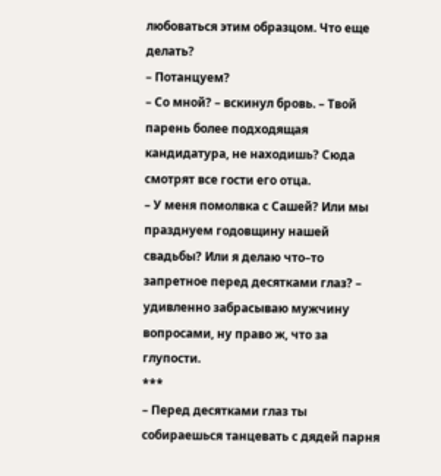любоваться этим образцом. Что еще делать?
– Потанцуем?
– Со мной? – вскинул бровь. – Твой парень более подходящая кандидатура, не находишь? Сюда смотрят все гости его отца.
– У меня помолвка с Сашей? Или мы празднуем годовщину нашей свадьбы? Или я делаю что–то запретное перед десятками глаз? – удивленно забрасываю мужчину вопросами, ну право ж, что за глупости.
***
– Перед десятками глаз ты собираешься танцевать с дядей парня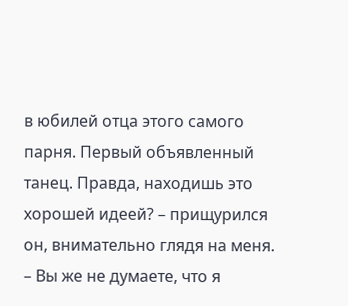в юбилей отца этого самого парня. Первый объявленный танец. Правда, находишь это хорошей идеей? – прищурился он, внимательно глядя на меня.
– Вы же не думаете, что я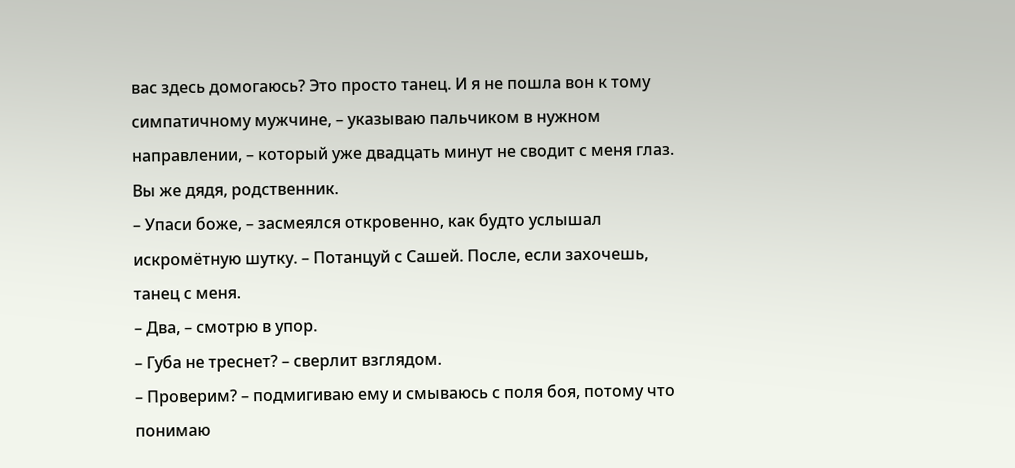вас здесь домогаюсь? Это просто танец. И я не пошла вон к тому симпатичному мужчине, – указываю пальчиком в нужном направлении, – который уже двадцать минут не сводит с меня глаз. Вы же дядя, родственник.
– Упаси боже, – засмеялся откровенно, как будто услышал искромётную шутку. – Потанцуй с Сашей. После, если захочешь, танец с меня.
– Два, – смотрю в упор.
– Губа не треснет? – сверлит взглядом.
– Проверим? – подмигиваю ему и смываюсь с поля боя, потому что понимаю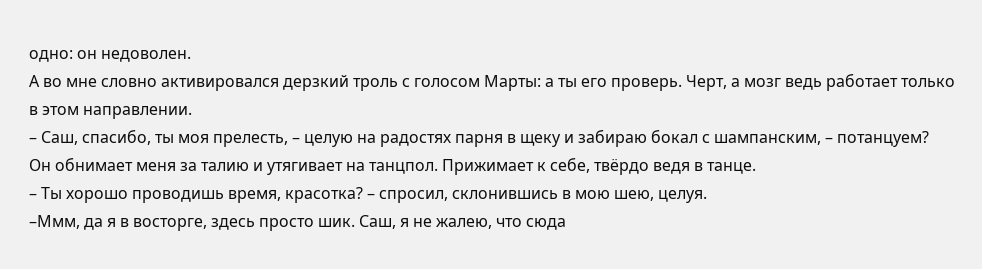одно: он недоволен.
А во мне словно активировался дерзкий троль с голосом Марты: а ты его проверь. Черт, а мозг ведь работает только в этом направлении.
– Саш, спасибо, ты моя прелесть, – целую на радостях парня в щеку и забираю бокал с шампанским, – потанцуем?
Он обнимает меня за талию и утягивает на танцпол. Прижимает к себе, твёрдо ведя в танце.
– Ты хорошо проводишь время, красотка? – спросил, склонившись в мою шею, целуя.
–Ммм, да я в восторге, здесь просто шик. Саш, я не жалею, что сюда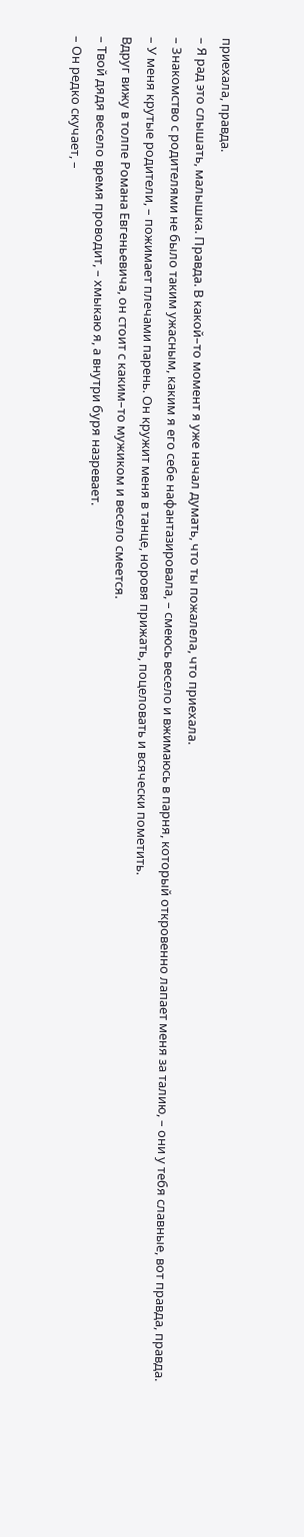приехала, правда.
– Я рад это слышать, малышка. Правда. В какой–то момент я уже начал думать, что ты пожалела, что приехала.
– Знакомство с родителями не было таким ужасным, каким я его себе нафантазировала, – смеюсь весело и вжимаюсь в парня, который откровенно лапает меня за талию, – они у тебя славные, вот правда, правда.
– У меня крутые родители, – пожимает плечами парень. Он кружит меня в танце, норовя прижать, поцеловать и всячески пометить.
Вдруг вижу в толпе Романа Евгеньевича, он стоит с каким–то мужиком и весело смеется.
– Твой дядя весело время проводит, – хмыкаю я, а внутри буря назревает.
– Он редко скучает, –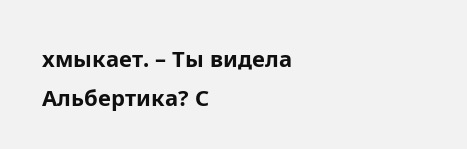хмыкает. – Ты видела Альбертика? С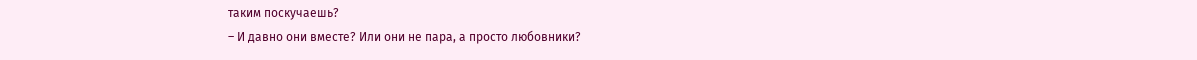таким поскучаешь?
– И давно они вместе? Или они не пара, а просто любовники?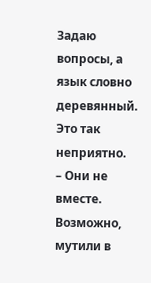Задаю вопросы, а язык словно деревянный. Это так неприятно.
– Они не вместе. Возможно, мутили в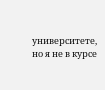университете, но я не в курсе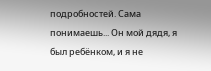подробностей. Сама понимаешь... Он мой дядя, я был ребёнком, и я не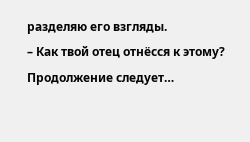разделяю его взгляды.
– Как твой отец отнёсся к этому?
Продолжение следует…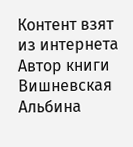Контент взят из интернета
Автор книги Вишневская Альбина